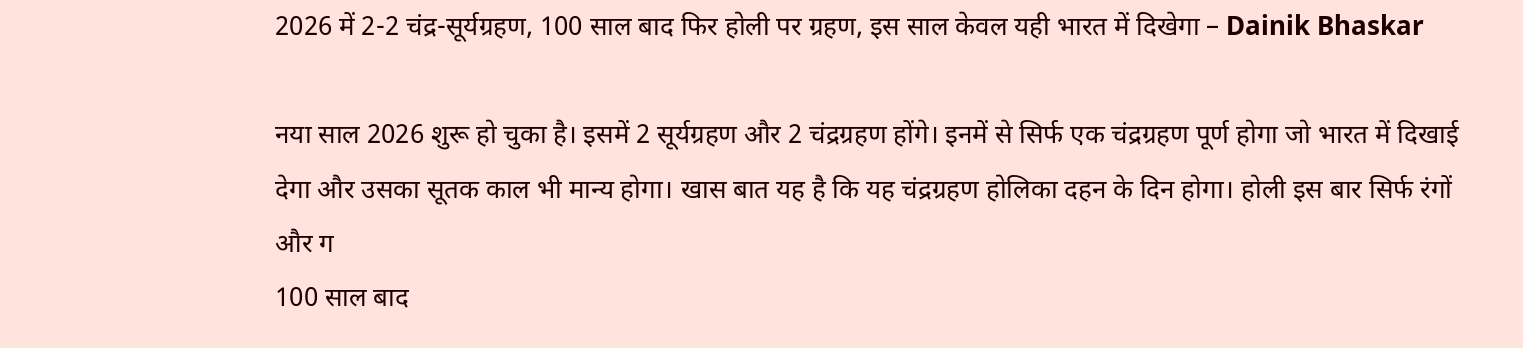2026 में 2-2 चंद्र-सूर्यग्रहण, 100 साल बाद फिर होली पर ग्रहण, इस साल केवल यही भारत में दिखेगा – Dainik Bhaskar

नया साल 2026 शुरू हो चुका है। इसमें 2 सूर्यग्रहण और 2 चंद्रग्रहण होंगे। इनमें से सिर्फ एक चंद्रग्रहण पूर्ण होगा जो भारत में दिखाई देगा और उसका सूतक काल भी मान्य होगा। खास बात यह है कि यह चंद्रग्रहण होलिका दहन के दिन होगा। होली इस बार सिर्फ रंगों और ग
100 साल बाद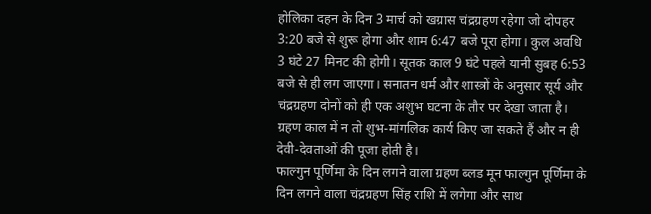होलिका दहन के दिन 3 मार्च को खग्रास चंद्रग्रहण रहेगा जो दोपहर 3:20 बजे से शुरू होगा और शाम 6:47 बजे पूरा होगा। कुल अवधि 3 घंटे 27 मिनट की होगी। सूतक काल 9 घंटे पहले यानी सुबह 6:53 बजे से ही लग जाएगा। सनातन धर्म और शास्त्रों के अनुसार सूर्य और चंद्रग्रहण दोनों को ही एक अशुभ घटना के तौर पर देखा जाता है। ग्रहण काल में न तो शुभ-मांगलिक कार्य किए जा सकते हैं और न ही देवी-देवताओं की पूजा होती है।
फाल्गुन पूर्णिमा के दिन लगने वाला ग्रहण ब्लड मून फाल्‍गुन पूर्णिमा के दिन लगने वाला चंद्रग्रहण सिंह राशि में लगेगा और साथ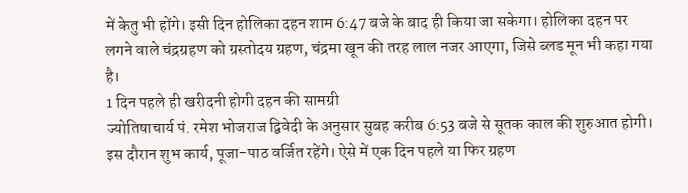में केतु भी होंगे। इसी दिन होलिका दहन शाम 6:47 बजे के बाद ही किया जा सकेगा। होलिका दहन पर लगने वाले चंद्रग्रहण को ग्रस्तोदय ग्रहण, चंद्रमा खून की तरह लाल नजर आएगा, जिसे ब्‍लड मून भी कहा गया है।
1 दिन पहले ही खरीदनी होगी दहन की सामग्री
ज्योतिषाचार्य पं. रमेश भोजराज द्विवेदी के अनुसार सुबह करीब 6:53 बजे से सूतक काल की शुरुआत होगी। इस दौरान शुभ कार्य, पूजा-पाठ वर्जित रहेंगे। ऐसे में एक दिन पहले या फिर ग्रहण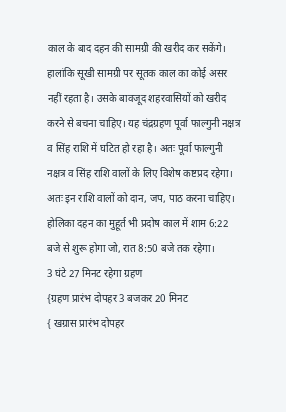काल के बाद दहन की सामग्री की खरीद कर सकेंगे।
हालांकि सूखी सामग्री पर सूतक काल का कोई असर नहीं रहता है। उसके बावजूद शहरवासियों को खरीद करने से बचना चाहिए। यह चंद्रग्रहण पूर्वा फाल्गुनी नक्षत्र व सिंह राशि में घटित हो रहा है। अतः पूर्वा फाल्गुनी नक्षत्र व सिंह राशि वालों के लिए विशेष कष्टप्रद रहेगा। अतः इन राशि वालों को दान, जप, पाठ करना चाहिए। होलिका दहन का मुहूर्त भी प्रदोष काल में शाम 6:22 बजे से शुरू होगा जो, रात 8:50 बजे तक रहेगा।
3 घंटे 27 मिनट रहेगा ग्रहण
{ग्रहण प्रारंभ दोपहर 3 बजकर 20 मिनट
{ खग्रास प्रारंभ दोपहर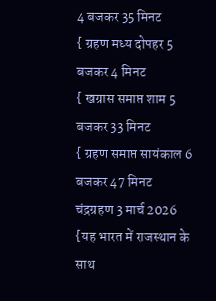4 बजकर 35 मिनट
{ ग्रहण मध्य दोपहर 5 बजकर 4 मिनट
{ खग्रास समाप्त शाम 5 बजकर 33 मिनट
{ ग्रहण समाप्त सायंकाल 6 बजकर 47 मिनट
चंद्रग्रहण 3 मार्च 2026
{यह भारत में राजस्थान के साथ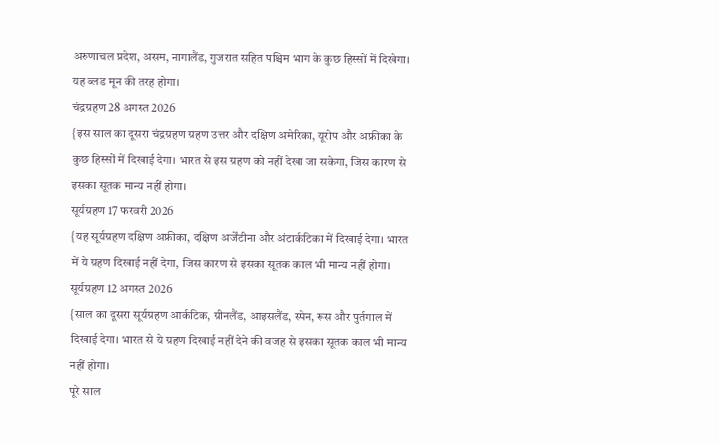अरुणाचल प्रदेश, असम, नागालैंड, गुजरात सहित पश्चिम भाग के कुछ हिस्सों में दिखेगा। यह ब्लड मून की तरह होगा।
चंद्रग्रहण 28 अगस्त 2026
{इस साल का दूसरा चंद्रग्रहण ग्रहण उत्तर और दक्षिण अमेरिका, यूरोप और अफ्रीका के कुछ हिस्सों में दिखाई देगा। भारत से इस ग्रहण को नहीं देखा जा सकेगा, जिस कारण से इसका सूतक मान्य नहीं होगा।
सूर्यग्रहण 17 फरवरी 2026
{यह सूर्यग्रहण दक्षिण अफ्रीका, दक्षिण अर्जेंटीना और अंटार्कटिका में दिखाई देगा। भारत में ये ग्रहण दिखाई नहीं देगा, जिस कारण से इसका सूतक काल भी मान्य नहीं होगा।
सूर्यग्रहण 12 अगस्त 2026
{साल का दूसरा सूर्यग्रहण आर्कटिक, ग्रीनलैंड, आइसलैंड, स्पेन, रूस और पुर्तगाल में दिखाई देगा। भारत से ये ग्रहण दिखाई नहीं देने की वजह से इसका सूतक काल भी मान्य नहीं होगा।
पूरे साल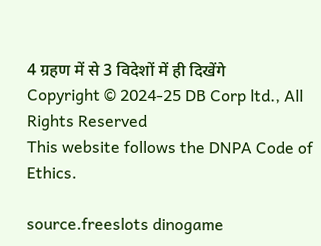4 ग्रहण में से 3 विदेशों में ही दिखेंगे
Copyright © 2024-25 DB Corp ltd., All Rights Reserved
This website follows the DNPA Code of Ethics.

source.freeslots dinogame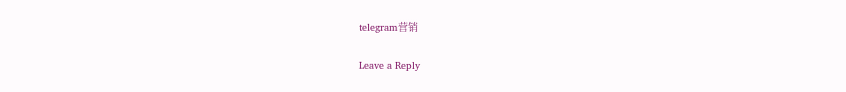telegram营销

Leave a Reply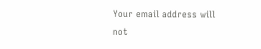Your email address will not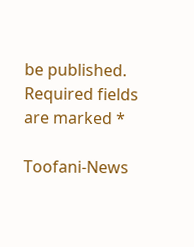be published. Required fields are marked *

Toofani-News